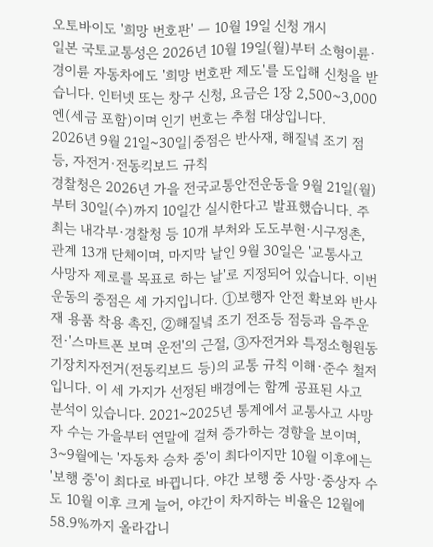오토바이도 '희망 번호판' — 10월 19일 신청 개시
일본 국토교통성은 2026년 10월 19일(월)부터 소형이륜·경이륜 자동차에도 '희망 번호판 제도'를 도입해 신청을 받습니다. 인터넷 또는 창구 신청, 요금은 1장 2,500~3,000엔(세금 포함)이며 인기 번호는 추첨 대상입니다.
2026년 9월 21일~30일|중점은 반사재, 해질녘 조기 점등, 자전거·전동킥보드 규칙
경찰청은 2026년 가을 전국교통안전운동을 9월 21일(월)부터 30일(수)까지 10일간 실시한다고 발표했습니다. 주최는 내각부·경찰청 등 10개 부처와 도도부현·시구정촌, 관계 13개 단체이며, 마지막 날인 9월 30일은 '교통사고 사망자 제로를 목표로 하는 날'로 지정되어 있습니다. 이번 운동의 중점은 세 가지입니다. ①보행자 안전 확보와 반사재 용품 착용 촉진, ②해질녘 조기 전조등 점등과 음주운전·'스마트폰 보며 운전'의 근절, ③자전거와 특정소형원동기장치자전거(전동킥보드 등)의 교통 규칙 이해·준수 철저입니다. 이 세 가지가 선정된 배경에는 함께 공표된 사고 분석이 있습니다. 2021~2025년 통계에서 교통사고 사망자 수는 가을부터 연말에 걸쳐 증가하는 경향을 보이며, 3~9월에는 '자동차 승차 중'이 최다이지만 10월 이후에는 '보행 중'이 최다로 바뀝니다. 야간 보행 중 사망·중상자 수도 10월 이후 크게 늘어, 야간이 차지하는 비율은 12월에 58.9%까지 올라갑니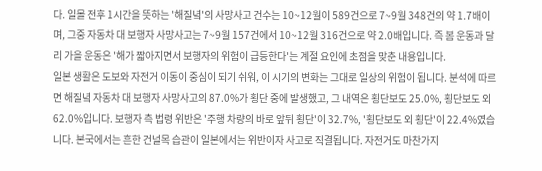다. 일몰 전후 1시간을 뜻하는 '해질녘'의 사망사고 건수는 10~12월이 589건으로 7~9월 348건의 약 1.7배이며, 그중 자동차 대 보행자 사망사고는 7~9월 157건에서 10~12월 316건으로 약 2.0배입니다. 즉 봄 운동과 달리 가을 운동은 '해가 짧아지면서 보행자의 위험이 급등한다'는 계절 요인에 초점을 맞춘 내용입니다.
일본 생활은 도보와 자전거 이동이 중심이 되기 쉬워, 이 시기의 변화는 그대로 일상의 위험이 됩니다. 분석에 따르면 해질녘 자동차 대 보행자 사망사고의 87.0%가 횡단 중에 발생했고, 그 내역은 횡단보도 25.0%, 횡단보도 외 62.0%입니다. 보행자 측 법령 위반은 '주행 차량의 바로 앞뒤 횡단'이 32.7%, '횡단보도 외 횡단'이 22.4%였습니다. 본국에서는 흔한 건널목 습관이 일본에서는 위반이자 사고로 직결됩니다. 자전거도 마찬가지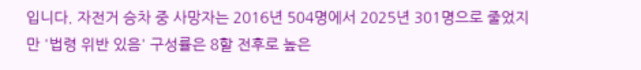입니다. 자전거 승차 중 사망자는 2016년 504명에서 2025년 301명으로 줄었지만 '법령 위반 있음' 구성률은 8할 전후로 높은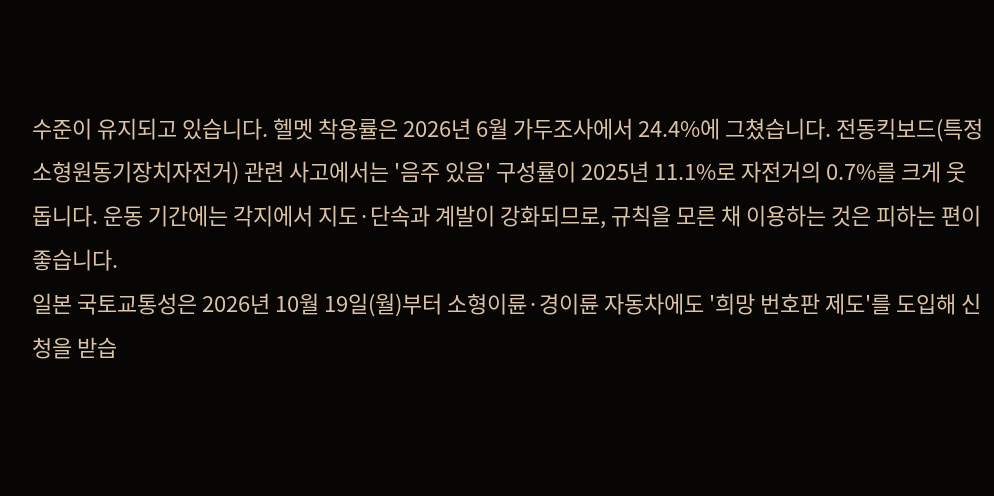수준이 유지되고 있습니다. 헬멧 착용률은 2026년 6월 가두조사에서 24.4%에 그쳤습니다. 전동킥보드(특정소형원동기장치자전거) 관련 사고에서는 '음주 있음' 구성률이 2025년 11.1%로 자전거의 0.7%를 크게 웃돕니다. 운동 기간에는 각지에서 지도·단속과 계발이 강화되므로, 규칙을 모른 채 이용하는 것은 피하는 편이 좋습니다.
일본 국토교통성은 2026년 10월 19일(월)부터 소형이륜·경이륜 자동차에도 '희망 번호판 제도'를 도입해 신청을 받습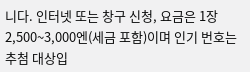니다. 인터넷 또는 창구 신청, 요금은 1장 2,500~3,000엔(세금 포함)이며 인기 번호는 추첨 대상입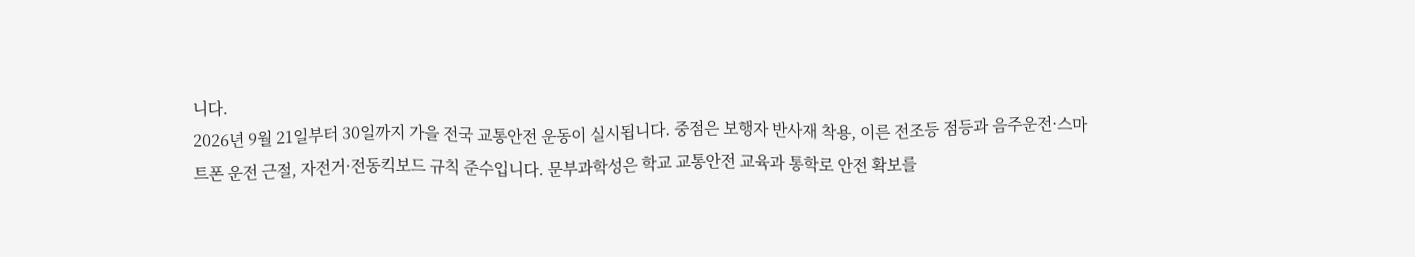니다.
2026년 9월 21일부터 30일까지 가을 전국 교통안전 운동이 실시됩니다. 중점은 보행자 반사재 착용, 이른 전조등 점등과 음주운전·스마트폰 운전 근절, 자전거·전동킥보드 규칙 준수입니다. 문부과학성은 학교 교통안전 교육과 통학로 안전 확보를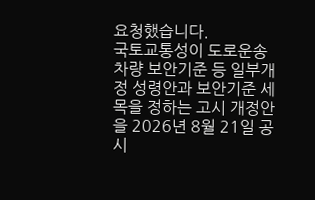요청했습니다.
국토교통성이 도로운송차량 보안기준 등 일부개정 성령안과 보안기준 세목을 정하는 고시 개정안을 2026년 8월 21일 공시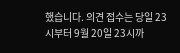했습니다. 의견 접수는 당일 23시부터 9월 20일 23시까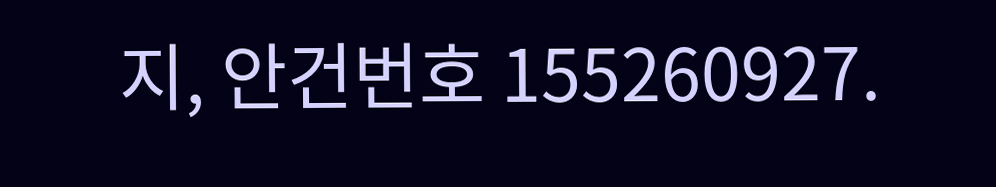지, 안건번호 155260927.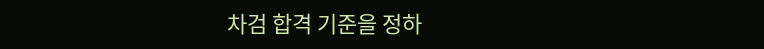차검 합격 기준을 정하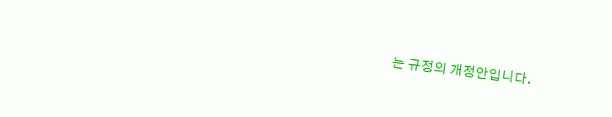는 규정의 개정안입니다.